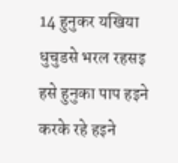14 हुनुकर यखिया धुचुडसे भरल रहसइ हसे हुनुका पाप हइने करके रहे हइने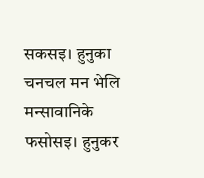सकसइ। हुनुका चनचल मन भेलि मन्सावानिके फसोसइ। हुनुकर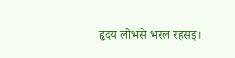हृदय लोभसे भरल रहसइ।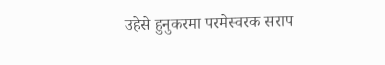उहेसे हुनुकरमा परमेस्वरक सराप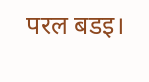परल बडइ।